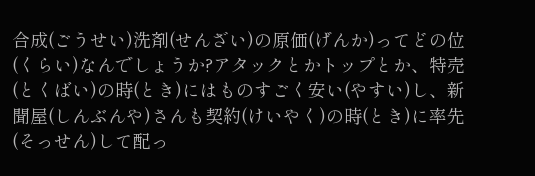合成(ごうせい)洗剤(せんざい)の原価(げんか)ってどの位(くらい)なんでしょうか?アタックとかトップとか、特売(とくばい)の時(とき)にはものすごく安い(やすい)し、新聞屋(しんぶんや)さんも契約(けいやく)の時(とき)に率先(そっせん)して配っ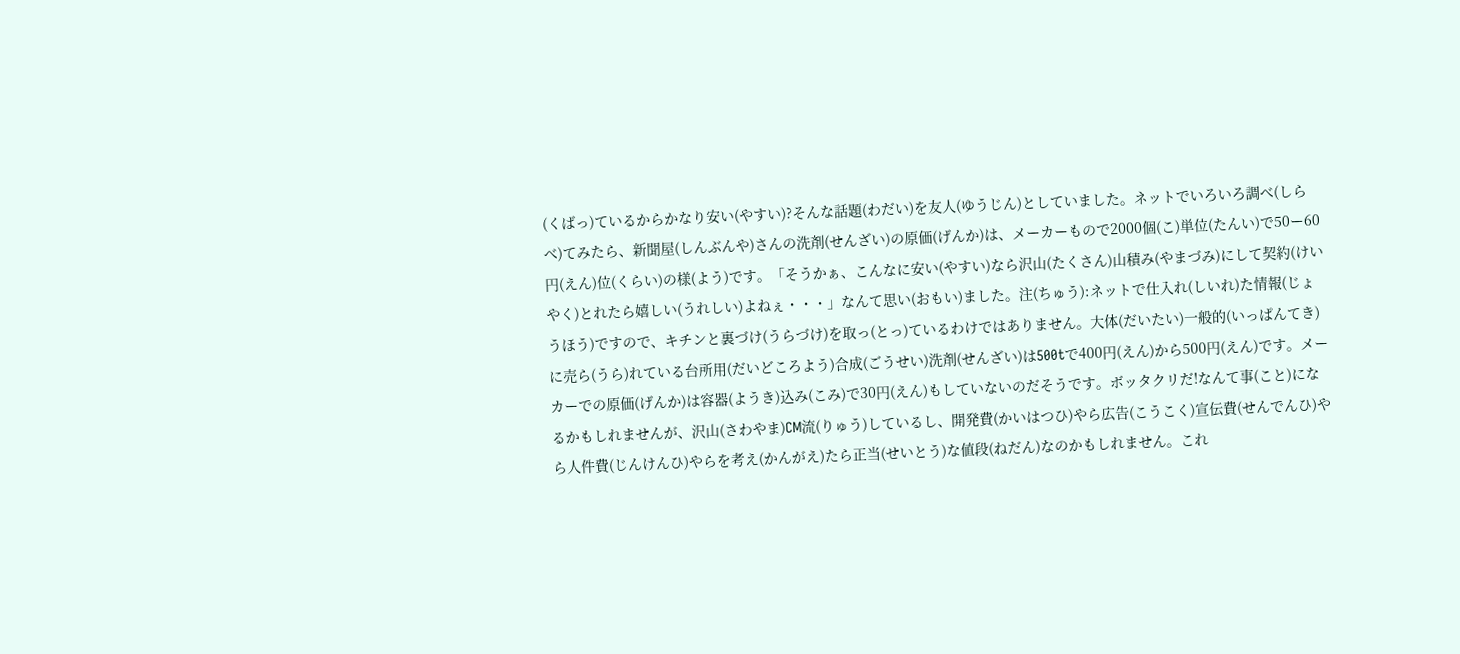(くばっ)ているからかなり安い(やすい)?そんな話題(わだい)を友人(ゆうじん)としていました。ネットでいろいろ調べ(しらべ)てみたら、新聞屋(しんぶんや)さんの洗剤(せんざい)の原価(げんか)は、メーカーもので2000個(こ)単位(たんい)で50ー60円(えん)位(くらい)の様(よう)です。「そうかぁ、こんなに安い(やすい)なら沢山(たくさん)山積み(やまづみ)にして契約(けいやく)とれたら嬉しい(うれしい)よねぇ・・・」なんて思い(おもい)ました。注(ちゅう):ネットで仕入れ(しいれ)た情報(じょうほう)ですので、キチンと裏づけ(うらづけ)を取っ(とっ)ているわけではありません。大体(だいたい)一般的(いっぱんてき)に売ら(うら)れている台所用(だいどころよう)合成(ごうせい)洗剤(せんざい)は500tで400円(えん)から500円(えん)です。メーカーでの原価(げんか)は容器(ようき)込み(こみ)で30円(えん)もしていないのだそうです。ボッタクリだ!なんて事(こと)になるかもしれませんが、沢山(さわやま)CM流(りゅう)しているし、開発費(かいはつひ)やら広告(こうこく)宣伝費(せんでんひ)やら人件費(じんけんひ)やらを考え(かんがえ)たら正当(せいとう)な値段(ねだん)なのかもしれません。これ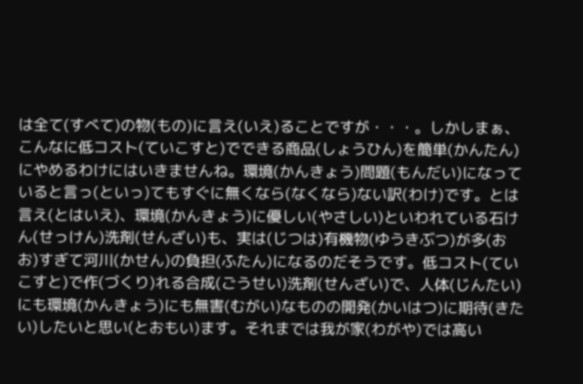は全て(すべて)の物(もの)に言え(いえ)ることですが・・・。しかしまぁ、こんなに低コスト(ていこすと)でできる商品(しょうひん)を簡単(かんたん)にやめるわけにはいきませんね。環境(かんきょう)問題(もんだい)になっていると言っ(といっ)てもすぐに無くなら(なくなら)ない訳(わけ)です。とは言え(とはいえ)、環境(かんきょう)に優しい(やさしい)といわれている石けん(せっけん)洗剤(せんざい)も、実は(じつは)有機物(ゆうきぶつ)が多(おお)すぎて河川(かせん)の負担(ふたん)になるのだそうです。低コスト(ていこすと)で作(づくり)れる合成(ごうせい)洗剤(せんざい)で、人体(じんたい)にも環境(かんきょう)にも無害(むがい)なものの開発(かいはつ)に期待(きたい)したいと思い(とおもい)ます。それまでは我が家(わがや)では高い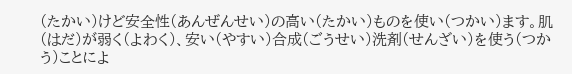(たかい)けど安全性(あんぜんせい)の高い(たかい)ものを使い(つかい)ます。肌(はだ)が弱く(よわく)、安い(やすい)合成(ごうせい)洗剤(せんざい)を使う(つかう)ことによ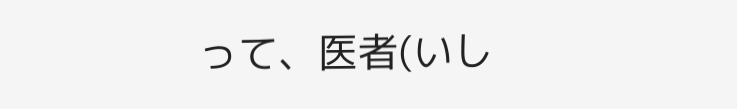って、医者(いし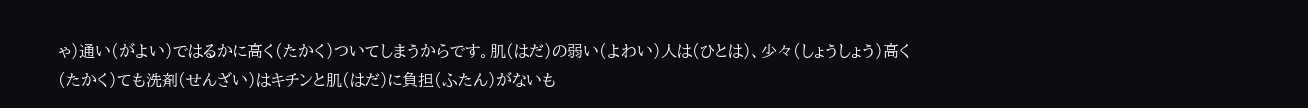ゃ)通い(がよい)ではるかに高く(たかく)ついてしまうからです。肌(はだ)の弱い(よわい)人は(ひとは)、少々(しょうしょう)高く(たかく)ても洗剤(せんざい)はキチンと肌(はだ)に負担(ふたん)がないも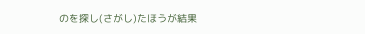のを探し(さがし)たほうが結果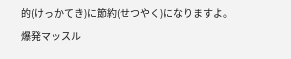的(けっかてき)に節約(せつやく)になりますよ。
爆発マッスル